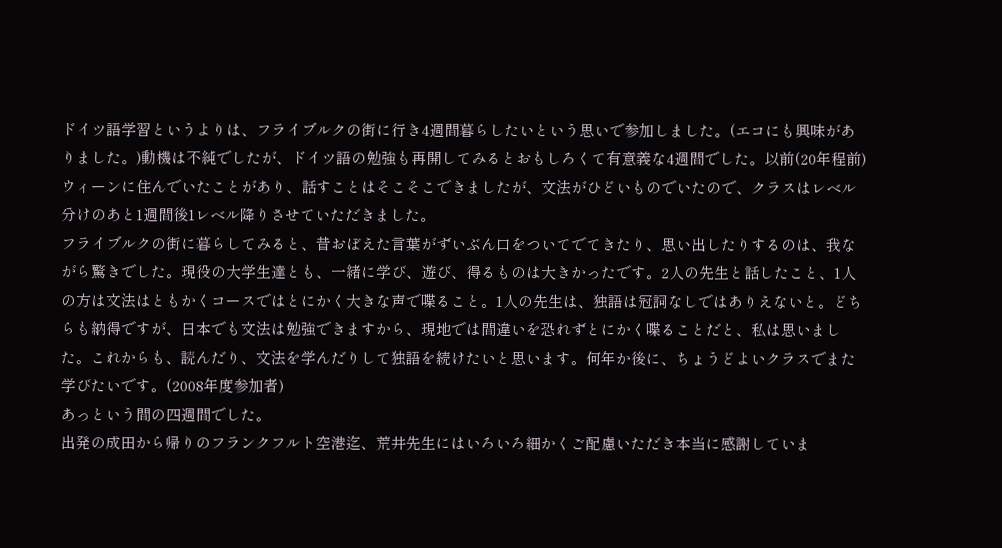ドイツ語学習というよりは、フライブルクの街に行き4週間暮らしたいという思いで参加しました。(エコにも興味がありました。)動機は不純でしたが、ドイツ語の勉強も再開してみるとおもしろくて有意義な4週間でした。以前(20年程前)ウィーンに住んでいたことがあり、話すことはそこそこできましたが、文法がひどいものでいたので、クラスはレベル分けのあと1週間後1レベル降りさせていただきました。
フライブルクの街に暮らしてみると、昔おぼえた言葉がずいぶん口をついてでてきたり、思い出したりするのは、我ながら驚きでした。現役の大学生達とも、一緒に学び、遊び、得るものは大きかったです。2人の先生と話したこと、1人の方は文法はともかくコースではとにかく大きな声で喋ること。1人の先生は、独語は冠詞なしではありえないと。どちらも納得ですが、日本でも文法は勉強できますから、現地では間違いを恐れずとにかく喋ることだと、私は思いました。これからも、読んだり、文法を学んだりして独語を続けたいと思います。何年か後に、ちょうどよいクラスでまた学びたいです。(2008年度参加者)
あっという間の四週間でした。
出発の成田から帰りのフランクフルト空港迄、荒井先生にはいろいろ細かくご配慮いただき本当に感謝していま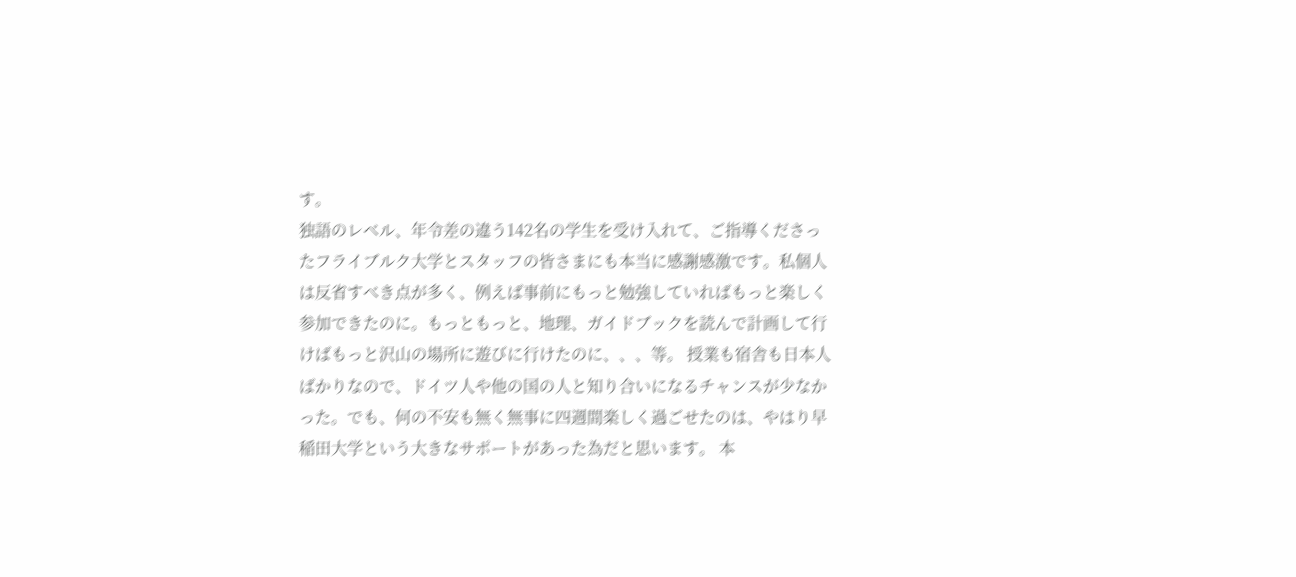す。
独語のレベル、年令差の違う142名の学生を受け入れて、ご指導くださったフライブルク大学とスタッフの皆さまにも本当に感謝感激です。私個人は反省すべき点が多く、例えば事前にもっと勉強していればもっと楽しく参加できたのに。もっともっと、地理、ガイドブックを読んで計画して行けばもっと沢山の場所に遊びに行けたのに、、、等。 授業も宿舎も日本人ばかりなので、ドイツ人や他の国の人と知り合いになるチャンスが少なかった。でも、何の不安も無く無事に四週間楽しく過ごせたのは、やはり早稲田大学という大きなサポートがあった為だと思います。 本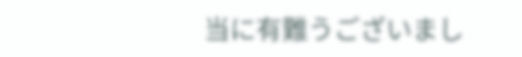当に有難うございまし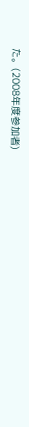た。(2008年度参加者)